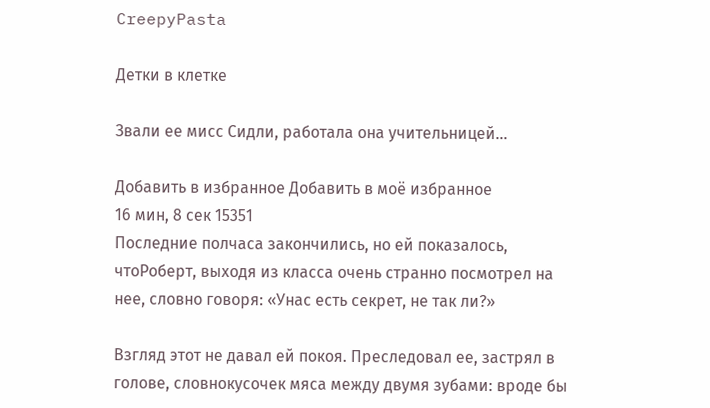CreepyPasta

Детки в клетке

Звали ее мисс Сидли, работала она учительницей…

Добавить в избранное Добавить в моё избранное
16 мин, 8 сек 15351
Последние полчаса закончились, но ей показалось, чтоРоберт, выходя из класса очень странно посмотрел на нее, словно говоря: «Унас есть секрет, не так ли?»

Взгляд этот не давал ей покоя. Преследовал ее, застрял в голове, словнокусочек мяса между двумя зубами: вроде бы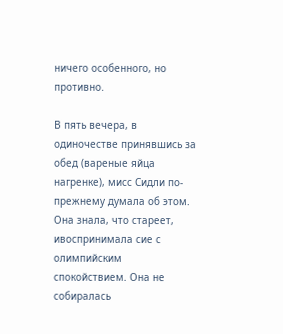ничего особенного, но противно.

В пять вечера, в одиночестве принявшись за обед (вареные яйца нагренке), мисс Сидли по-прежнему думала об этом. Она знала, что стареет, ивоспринимала сие с олимпийским спокойствием. Она не собиралась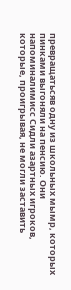превращатьсяв одну из школьных мымр, которых пинками выгоняли на пенсию. Они напоминалимисс Сидли азартных игроков, которые, проигрывая, не могли заставить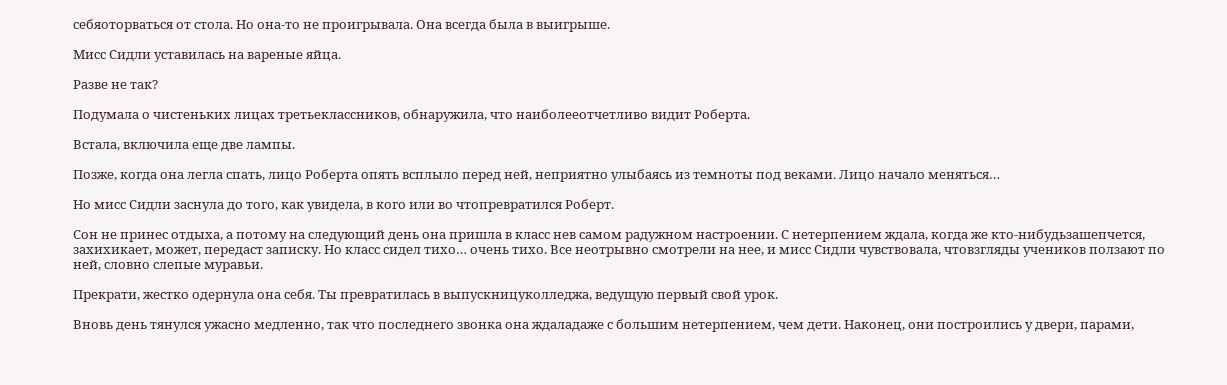себяоторваться от стола. Но она-то не проигрывала. Она всегда была в выигрыше.

Мисс Сидли уставилась на вареные яйца.

Разве не так?

Подумала о чистеньких лицах третьеклассников, обнаружила, что наиболееотчетливо видит Роберта.

Встала, включила еще две лампы.

Позже, когда она легла спать, лицо Роберта опять всплыло перед ней, неприятно улыбаясь из темноты под веками. Лицо начало меняться…

Но мисс Сидли заснула до того, как увидела, в кого или во чтопревратился Роберт.

Сон не принес отдыха, а потому на следующий день она пришла в класс нев самом радужном настроении. С нетерпением ждала, когда же кто-нибудьзашепчется, захихикает, может, передаст записку. Но класс сидел тихо… очень тихо. Все неотрывно смотрели на нее, и мисс Сидли чувствовала, чтовзгляды учеников ползают по ней, словно слепые муравьи.

Прекрати, жестко одернула она себя. Ты превратилась в выпускницуколледжа, ведущую первый свой урок.

Вновь день тянулся ужасно медленно, так что последнего звонка она ждаладаже с большим нетерпением, чем дети. Наконец, они построились у двери, парами,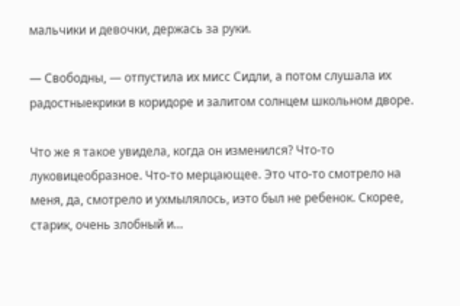мальчики и девочки, держась за руки.

— Свободны, — отпустила их мисс Сидли, а потом слушала их радостныекрики в коридоре и залитом солнцем школьном дворе.

Что же я такое увидела, когда он изменился? Что-то луковицеобразное. Что-то мерцающее. Это что-то смотрело на меня, да, смотрело и ухмылялось, иэто был не ребенок. Скорее, старик, очень злобный и…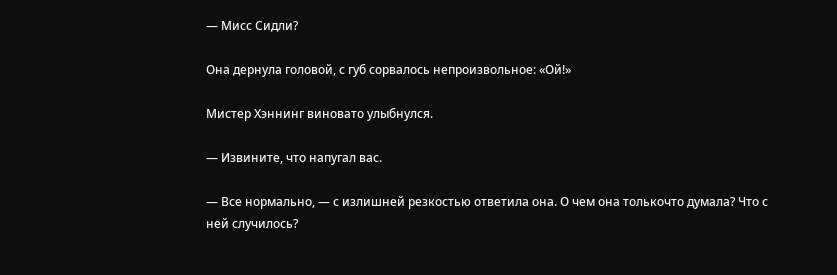— Мисс Сидли?

Она дернула головой, с губ сорвалось непроизвольное: «Ой!»

Мистер Хэннинг виновато улыбнулся.

— Извините, что напугал вас.

— Все нормально, — с излишней резкостью ответила она. О чем она толькочто думала? Что с ней случилось?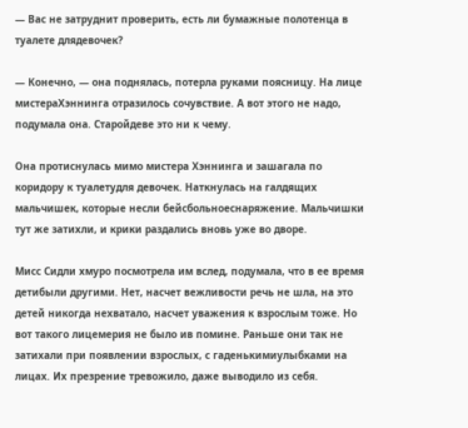— Вас не затруднит проверить, есть ли бумажные полотенца в туалете длядевочек?

— Конечно, — она поднялась, потерла руками поясницу. На лице мистераХэннинга отразилось сочувствие. А вот этого не надо, подумала она. Старойдеве это ни к чему.

Она протиснулась мимо мистера Хэннинга и зашагала по коридору к туалетудля девочек. Наткнулась на галдящих мальчишек, которые несли бейсбольноеснаряжение. Мальчишки тут же затихли, и крики раздались вновь уже во дворе.

Мисс Сидли хмуро посмотрела им вслед, подумала, что в ее время детибыли другими. Нет, насчет вежливости речь не шла, на это детей никогда нехватало, насчет уважения к взрослым тоже. Но вот такого лицемерия не было ив помине. Раньше они так не затихали при появлении взрослых, с гаденькимиулыбками на лицах. Их презрение тревожило, даже выводило из себя.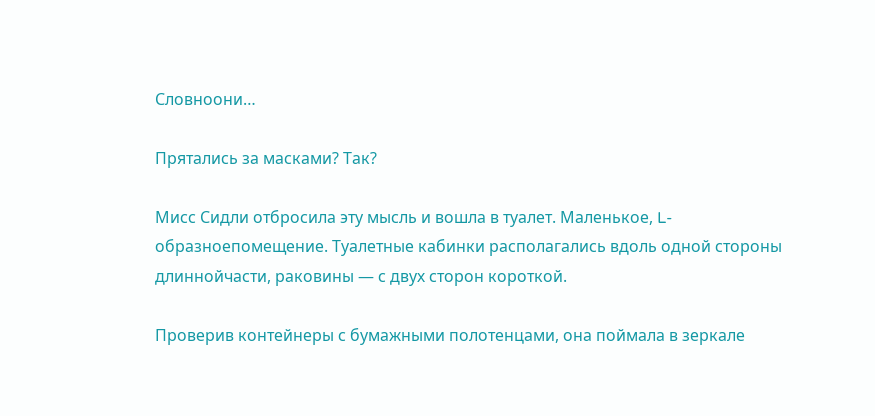Словноони…

Прятались за масками? Так?

Мисс Сидли отбросила эту мысль и вошла в туалет. Маленькое, L-образноепомещение. Туалетные кабинки располагались вдоль одной стороны длиннойчасти, раковины — с двух сторон короткой.

Проверив контейнеры с бумажными полотенцами, она поймала в зеркале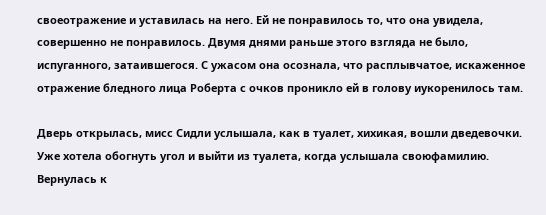своеотражение и уставилась на него. Ей не понравилось то, что она увидела, совершенно не понравилось. Двумя днями раньше этого взгляда не было, испуганного, затаившегося. С ужасом она осознала, что расплывчатое, искаженное отражение бледного лица Роберта с очков проникло ей в голову иукоренилось там.

Дверь открылась, мисс Сидли услышала, как в туалет, хихикая, вошли дведевочки. Уже хотела обогнуть угол и выйти из туалета, когда услышала своюфамилию. Вернулась к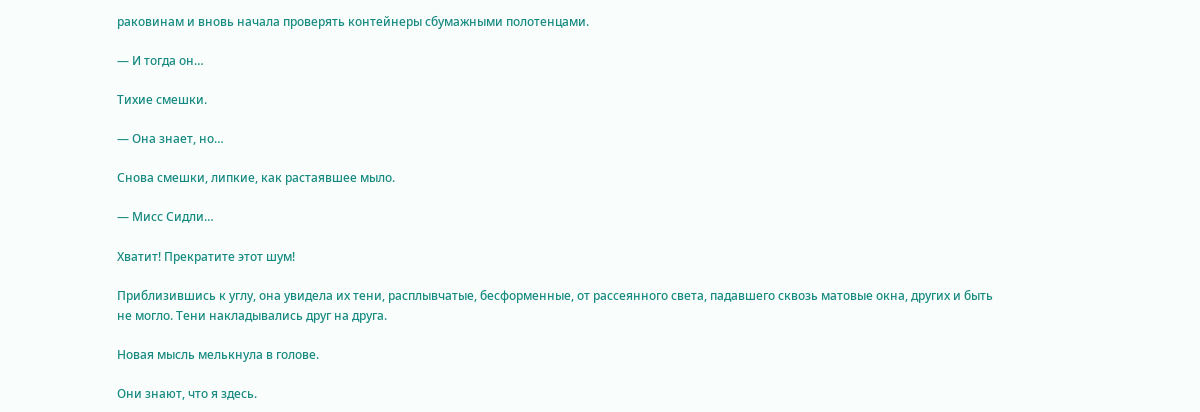раковинам и вновь начала проверять контейнеры сбумажными полотенцами.

— И тогда он…

Тихие смешки.

— Она знает, но…

Снова смешки, липкие, как растаявшее мыло.

— Мисс Сидли…

Хватит! Прекратите этот шум!

Приблизившись к углу, она увидела их тени, расплывчатые, бесформенные, от рассеянного света, падавшего сквозь матовые окна, других и быть не могло. Тени накладывались друг на друга.

Новая мысль мелькнула в голове.

Они знают, что я здесь.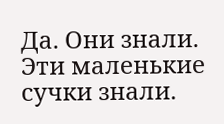Да. Они знали. Эти маленькие сучки знали.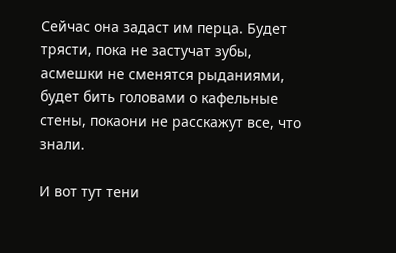Сейчас она задаст им перца. Будет трясти, пока не застучат зубы, асмешки не сменятся рыданиями, будет бить головами о кафельные стены, покаони не расскажут все, что знали.

И вот тут тени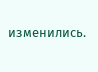изменились.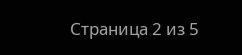Страница 2 из 5